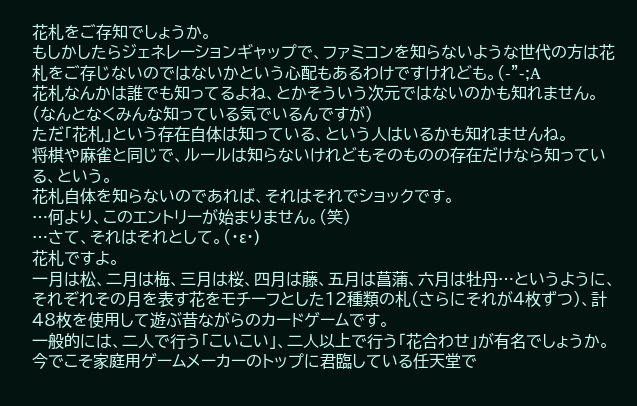花札をご存知でしょうか。
もしかしたらジェネレーションギャップで、ファミコンを知らないような世代の方は花札をご存じないのではないかという心配もあるわけですけれども。(-"-;A
花札なんかは誰でも知ってるよね、とかそういう次元ではないのかも知れません。
(なんとなくみんな知っている気でいるんですが)
ただ「花札」という存在自体は知っている、という人はいるかも知れませんね。
将棋や麻雀と同じで、ルールは知らないけれどもそのものの存在だけなら知っている、という。
花札自体を知らないのであれば、それはそれでショックです。
…何より、このエントリーが始まりません。(笑)
…さて、それはそれとして。(・ε・)
花札ですよ。
一月は松、二月は梅、三月は桜、四月は藤、五月は菖蒲、六月は牡丹…というように、それぞれその月を表す花をモチーフとした12種類の札(さらにそれが4枚ずつ)、計48枚を使用して遊ぶ昔ながらのカードゲームです。
一般的には、二人で行う「こいこい」、二人以上で行う「花合わせ」が有名でしょうか。
今でこそ家庭用ゲームメーカーのトップに君臨している任天堂で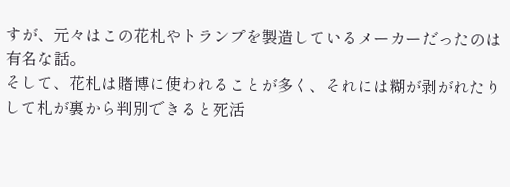すが、元々はこの花札やトランプを製造しているメーカーだったのは有名な話。
そして、花札は賭博に使われることが多く、それには糊が剥がれたりして札が裏から判別できると死活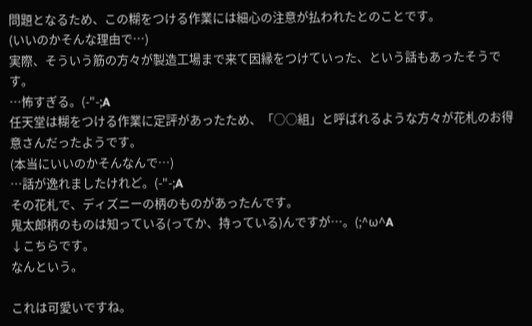問題となるため、この糊をつける作業には細心の注意が払われたとのことです。
(いいのかそんな理由で…)
実際、そういう筋の方々が製造工場まで来て因縁をつけていった、という話もあったそうです。
…怖すぎる。(-"-;A
任天堂は糊をつける作業に定評があったため、「○○組」と呼ばれるような方々が花札のお得意さんだったようです。
(本当にいいのかそんなんで…)
…話が逸れましたけれど。(-"-;A
その花札で、ディズニーの柄のものがあったんです。
鬼太郎柄のものは知っている(ってか、持っている)んですが…。(;^ω^A
↓こちらです。
なんという。

これは可愛いですね。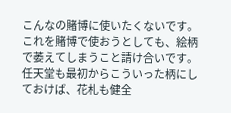こんなの賭博に使いたくないです。
これを賭博で使おうとしても、絵柄で萎えてしまうこと請け合いです。
任天堂も最初からこういった柄にしておけば、花札も健全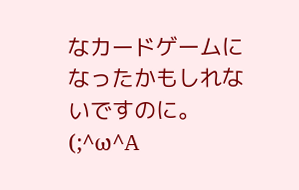なカードゲームになったかもしれないですのに。(;^ω^A